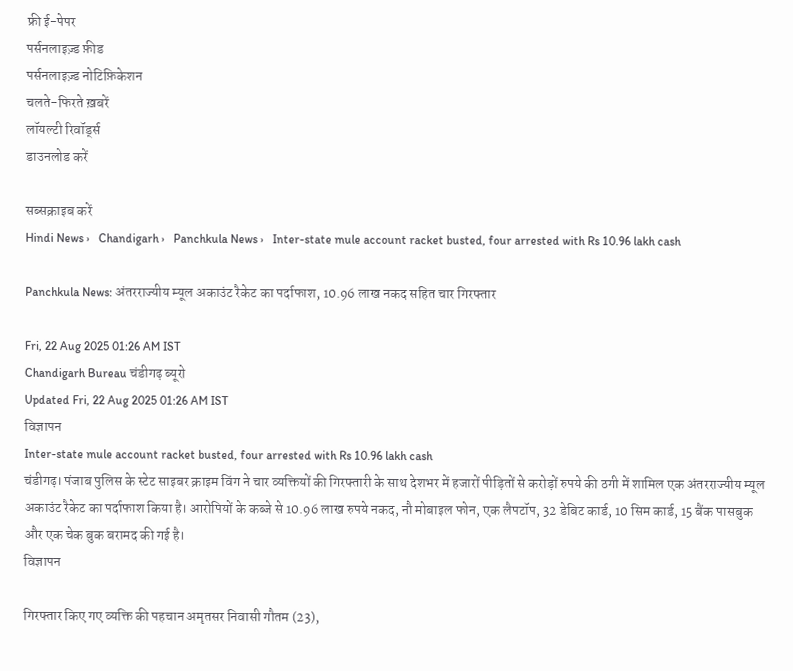फ्री ई-पेपर
पर्सनलाइज़्ड फ़ीड
पर्सनलाइज़्ड नोटिफ़िकेशन
चलते-फिरते ख़बरें
लॉयल्टी रिवॉर्ड्स
डाउनलोड करें

सब्सक्राइब करें
Hindi News ›   Chandigarh ›   Panchkula News ›   Inter-state mule account racket busted, four arrested with Rs 10.96 lakh cash

Panchkula News: अंतरराज्यीय म्यूल अकाउंट रैकेट का पर्दाफाश, 10.96 लाख नकद सहित चार गिरफ्तार

Fri, 22 Aug 2025 01:26 AM IST
Chandigarh Bureau चंडीगढ़ ब्यूरो
Updated Fri, 22 Aug 2025 01:26 AM IST
विज्ञापन
Inter-state mule account racket busted, four arrested with Rs 10.96 lakh cash
चंडीगढ़। पंजाब पुलिस के स्टेट साइबर क्राइम विंग ने चार व्यक्तियों की गिरफ्तारी के साथ देशभर में हजारों पीड़ितों से करोड़ों रुपये की ठगी में शामिल एक अंतरराज्यीय म्यूल अकाउंट रैकेट का पर्दाफाश किया है। आरोपियों के कब्जे से 10.96 लाख रुपये नकद, नौ मोबाइल फोन, एक लैपटॉप, 32 डेबिट कार्ड, 10 सिम कार्ड, 15 बैंक पासबुक और एक चेक बुक बरामद की गई है।
विज्ञापन

गिरफ्तार किए गए व्यक्ति की पहचान अमृतसर निवासी गौतम (23),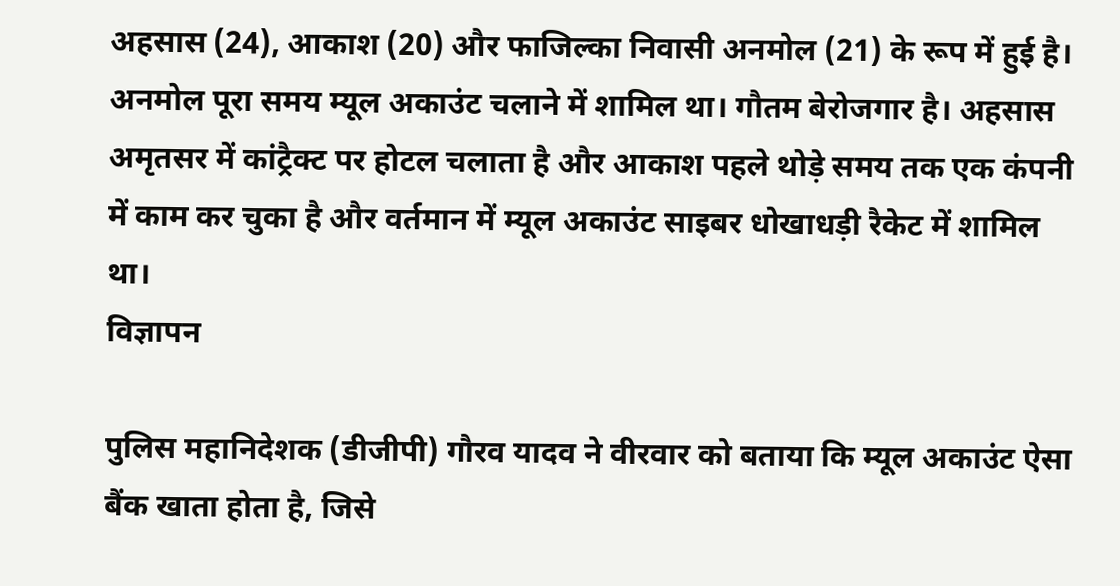अहसास (24), आकाश (20) और फाजिल्का निवासी अनमोल (21) के रूप में हुई है। अनमोल पूरा समय म्यूल अकाउंट चलाने में शामिल था। गौतम बेरोजगार है। अहसास अमृतसर में कांट्रैक्ट पर होटल चलाता है और आकाश पहले थोड़े समय तक एक कंपनी में काम कर चुका है और वर्तमान में म्यूल अकाउंट साइबर धोखाधड़ी रैकेट में शामिल था।
विज्ञापन

पुलिस महानिदेशक (डीजीपी) गौरव यादव ने वीरवार को बताया कि म्यूल अकाउंट ऐसा बैंक खाता होता है, जिसे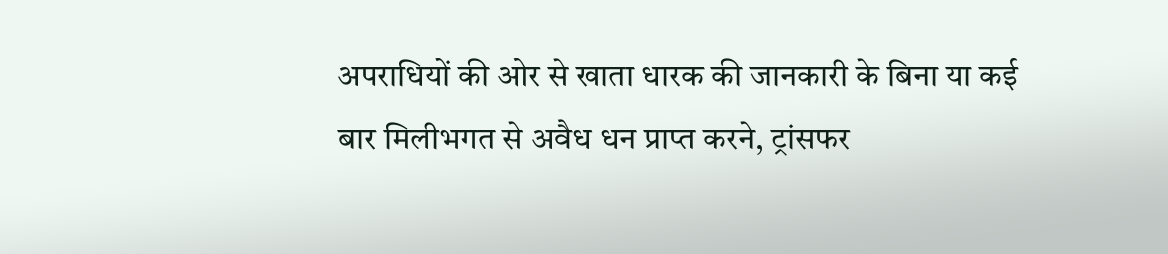अपराधियों की ओर से खाता धारक की जानकारी के बिना या कई बार मिलीभगत से अवैध धन प्राप्त करने, ट्रांसफर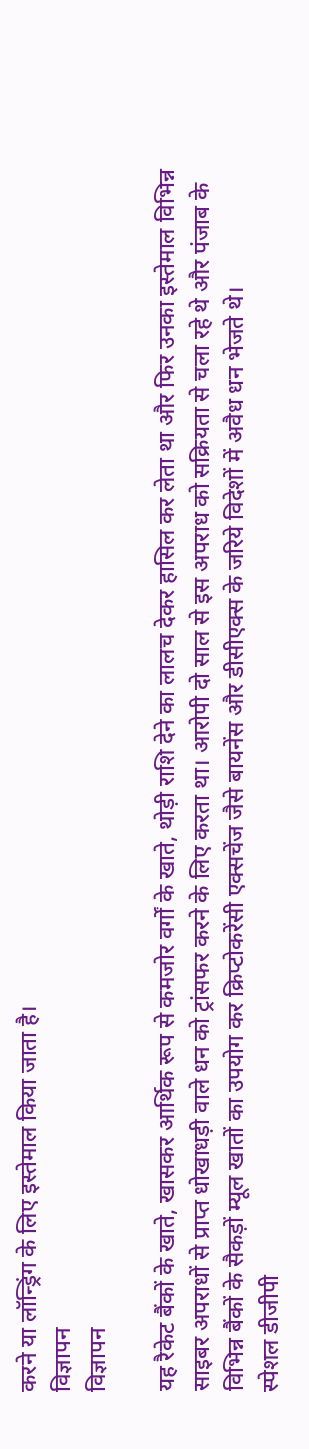करने या लॉन्ड्रिंग के लिए इस्तेमाल किया जाता है।
विज्ञापन
विज्ञापन

यह रैकेट बैंकों के खाते, खासकर आर्थिक रूप से कमजोर वर्गों के खाते, थोड़ी राशि देने का लालच देकर हासिल कर लेता था और फिर उनका इस्तेमाल विभिन्न साइबर अपराधों से प्राप्त धोखाधड़ी वाले धन को ट्रांसफर करने के लिए करता था। आरोपी दो साल से इस अपराध को सक्रियता से चला रहे थे और पंजाब के विभिन्न बैंकों के सैकड़ों म्यूल खातों का उपयोग कर क्रिप्टोकरेंसी एक्सचेंज जैसे बायनेंस और डीसीएक्स के जरिये विदेशों में अवैध धन भेजते थे।
स्पेशल डीजीपी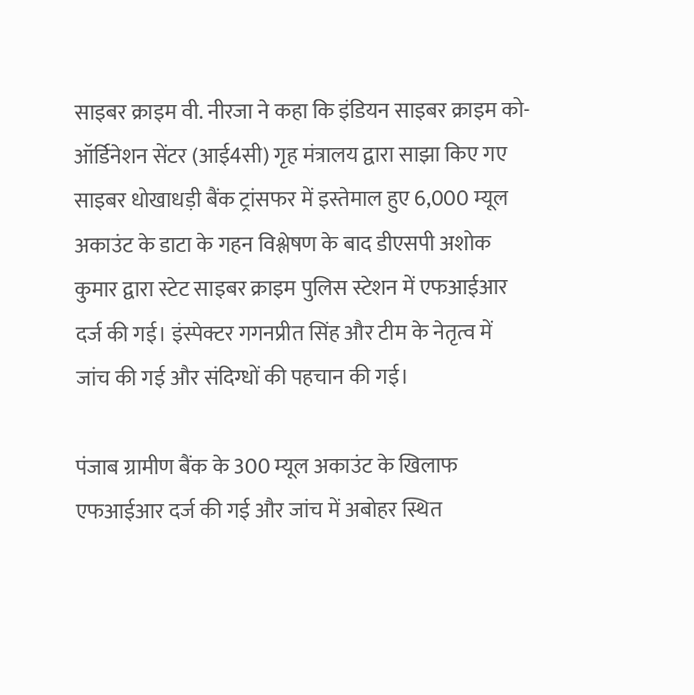साइबर क्राइम वी. नीरजा ने कहा कि इंडियन साइबर क्राइम को-ऑर्डिनेशन सेंटर (आई4सी) गृह मंत्रालय द्वारा साझा किए गए साइबर धोखाधड़ी बैंक ट्रांसफर में इस्तेमाल हुए 6,000 म्यूल अकाउंट के डाटा के गहन विश्लेषण के बाद डीएसपी अशोक कुमार द्वारा स्टेट साइबर क्राइम पुलिस स्टेशन में एफआईआर दर्ज की गई। इंस्पेक्टर गगनप्रीत सिंह और टीम के नेतृत्व में जांच की गई और संदिग्धों की पहचान की गई।

पंजाब ग्रामीण बैंक के 300 म्यूल अकाउंट के खिलाफ एफआईआर दर्ज की गई और जांच में अबोहर स्थित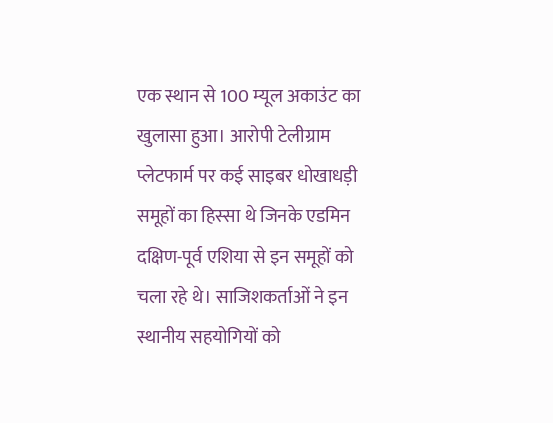एक स्थान से 100 म्यूल अकाउंट का खुलासा हुआ। आरोपी टेलीग्राम प्लेटफार्म पर कई साइबर धोखाधड़ी समूहों का हिस्सा थे जिनके एडमिन दक्षिण-पूर्व एशिया से इन समूहों को चला रहे थे। साजिशकर्ताओं ने इन स्थानीय सहयोगियों को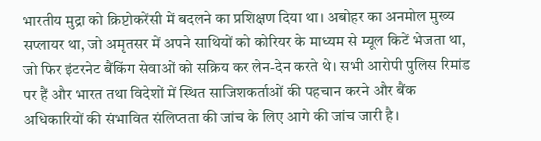भारतीय मुद्रा को क्रिप्टोकरेंसी में बदलने का प्रशिक्षण दिया था। अबोहर का अनमोल मुख्य सप्लायर था, जो अमृतसर में अपने साथियों को कोरियर के माध्यम से म्यूल किटें भेजता था, जो फिर इंटरनेट बैंकिंग सेवाओं को सक्रिय कर लेन-देन करते थे। सभी आरोपी पुलिस रिमांड पर हैं और भारत तथा विदेशों में स्थित साजिशकर्ताओं की पहचान करने और बैंक अधिकारियों की संभावित संलिप्तता की जांच के लिए आगे की जांच जारी है।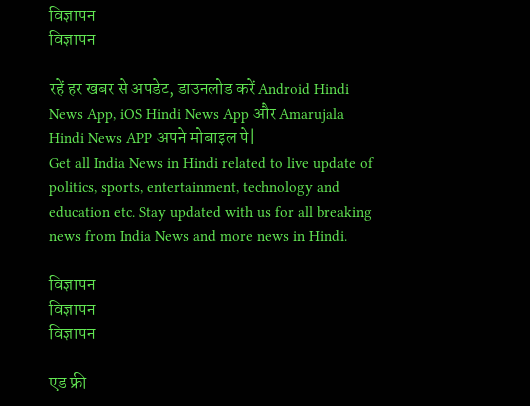विज्ञापन
विज्ञापन

रहें हर खबर से अपडेट, डाउनलोड करें Android Hindi News App, iOS Hindi News App और Amarujala Hindi News APP अपने मोबाइल पे|
Get all India News in Hindi related to live update of politics, sports, entertainment, technology and education etc. Stay updated with us for all breaking news from India News and more news in Hindi.

विज्ञापन
विज्ञापन
विज्ञापन

एड फ्री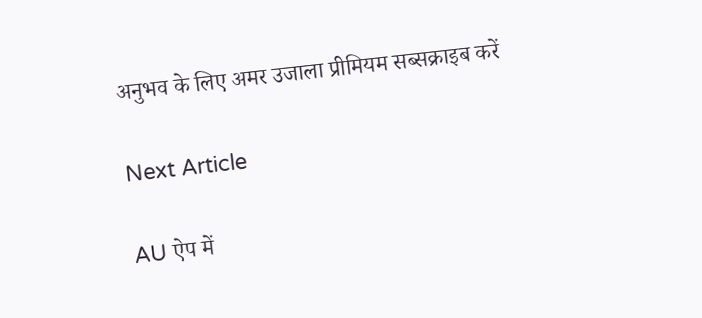अनुभव के लिए अमर उजाला प्रीमियम सब्सक्राइब करें

Next Article

AU ऐप में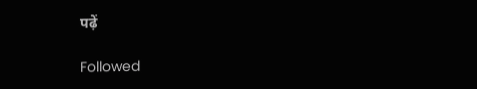पढ़ें

Followed